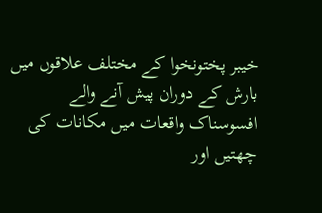خیبر پختونخوا کے مختلف علاقوں میں بارش کے دوران پیش آنے والے افسوسناک واقعات میں مکانات کی چھتیں اور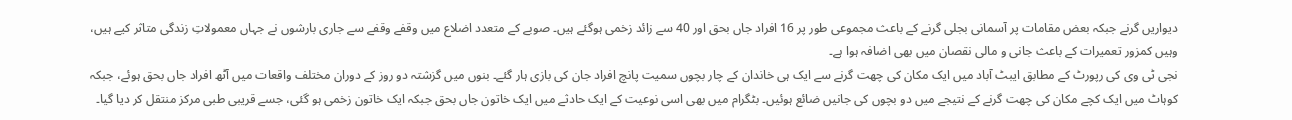دیواریں گرنے جبکہ بعض مقامات پر آسمانی بجلی گرنے کے باعث مجموعی طور پر 16 افراد جاں بحق اور 40 سے زائد زخمی ہوگئے ہیں۔ صوبے کے متعدد اضلاع میں وقفے وقفے سے جاری بارشوں نے جہاں معمولاتِ زندگی متاثر کیے ہیں، وہیں کمزور تعمیرات کے باعث جانی و مالی نقصان میں بھی اضافہ ہوا ہے۔
نجی ٹی وی کی رپورٹ کے مطابق ایبٹ آباد میں ایک مکان کی چھت گرنے سے ایک ہی خاندان کے چار بچوں سمیت پانچ افراد جان کی بازی ہار گئے۔ بنوں میں گزشتہ دو روز کے دوران مختلف واقعات میں آٹھ افراد جاں بحق ہوئے، جبکہ کوہاٹ میں ایک کچے مکان کی چھت گرنے کے نتیجے میں دو بچوں کی جانیں ضائع ہوئیں۔ بٹگرام میں بھی اسی نوعیت کے ایک حادثے میں ایک خاتون جاں بحق جبکہ ایک خاتون زخمی ہو گئی، جسے قریبی طبی مرکز منتقل کر دیا گیا۔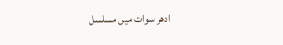ادھر سوات میں مسلسل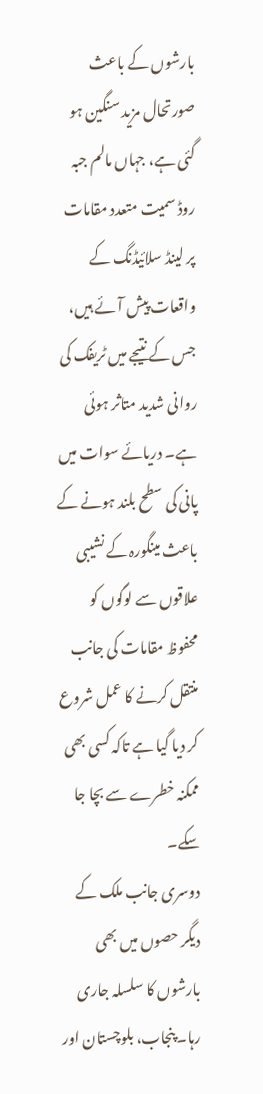بارشوں کے باعث صورتحال مزید سنگین ہو گئی ہے، جہاں مالم جبہ روڈ سمیت متعدد مقامات پر لینڈ سلائیڈنگ کے واقعات پیش آئے ہیں، جس کے نتیجے میں ٹریفک کی روانی شدید متاثر ہوئی ہے۔ دریائے سوات میں پانی کی سطح بلند ہونے کے باعث مینگورہ کے نشیبی علاقوں سے لوگوں کو محفوظ مقامات کی جانب منتقل کرنے کا عمل شروع کر دیا گیا ہے تاکہ کسی بھی ممکنہ خطرے سے بچا جا سکے۔
دوسری جانب ملک کے دیگر حصوں میں بھی بارشوں کا سلسلہ جاری رہا۔ پنجاب، بلوچستان اور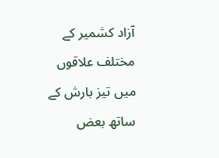آزاد کشمیر کے مختلف علاقوں میں تیز بارش کے ساتھ بعض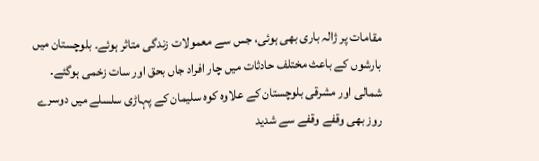مقامات پر ژالہ باری بھی ہوئی، جس سے معمولات زندگی متاثر ہوئے۔ بلوچستان میں بارشوں کے باعث مختلف حادثات میں چار افراد جاں بحق اور سات زخمی ہوگئے۔
شمالی اور مشرقی بلوچستان کے علاوہ کوہ سلیمان کے پہاڑی سلسلے میں دوسرے روز بھی وقفے وقفے سے شدید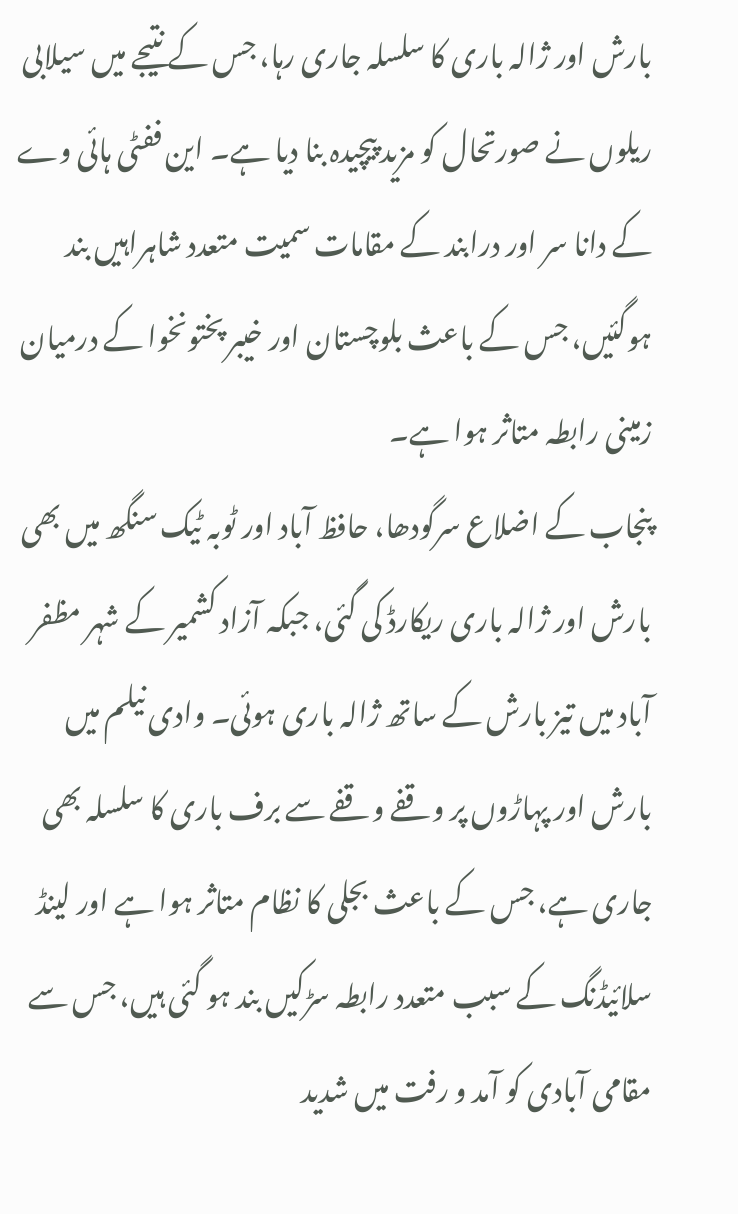بارش اور ژالہ باری کا سلسلہ جاری رہا، جس کے نتیجے میں سیلابی ریلوں نے صورتحال کو مزید پیچیدہ بنا دیا ہے۔ این ففٹی ہائی وے کے دانا سر اور درابند کے مقامات سمیت متعدد شاہراہیں بند ہوگئیں، جس کے باعث بلوچستان اور خیبر پختونخوا کے درمیان زمینی رابطہ متاثر ہوا ہے۔
پنجاب کے اضلاع سرگودھا، حافظ آباد اور ٹوبہ ٹیک سنگھ میں بھی بارش اور ژالہ باری ریکارڈ کی گئی، جبکہ آزاد کشمیر کے شہر مظفر آباد میں تیز بارش کے ساتھ ژالہ باری ہوئی۔ وادی نیلم میں بارش اور پہاڑوں پر وقفے وقفے سے برف باری کا سلسلہ بھی جاری ہے، جس کے باعث بجلی کا نظام متاثر ہوا ہے اور لینڈ سلائیڈنگ کے سبب متعدد رابطہ سڑکیں بند ہو گئی ہیں، جس سے مقامی آبادی کو آمد و رفت میں شدید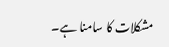مشکلات کا سامنا ہے۔